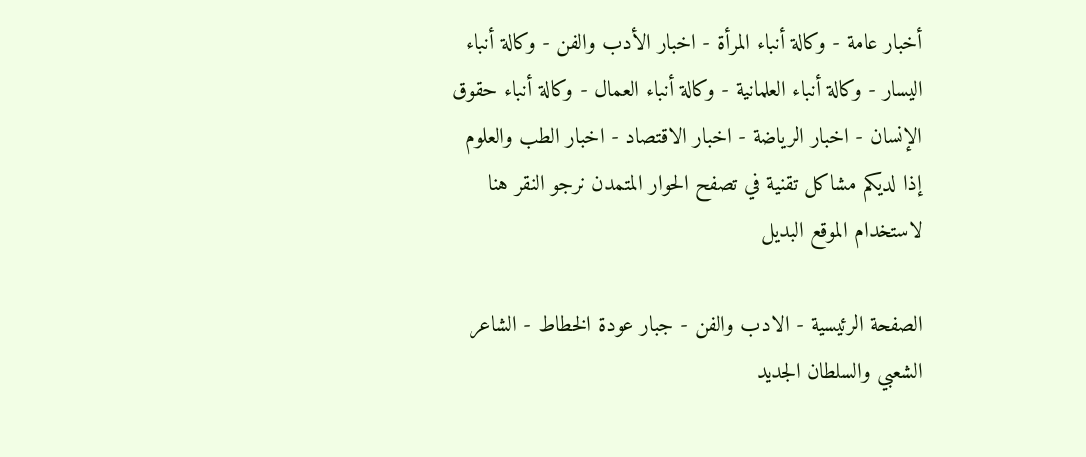أخبار عامة - وكالة أنباء المرأة - اخبار الأدب والفن - وكالة أنباء اليسار - وكالة أنباء العلمانية - وكالة أنباء العمال - وكالة أنباء حقوق الإنسان - اخبار الرياضة - اخبار الاقتصاد - اخبار الطب والعلوم
إذا لديكم مشاكل تقنية في تصفح الحوار المتمدن نرجو النقر هنا لاستخدام الموقع البديل

الصفحة الرئيسية - الادب والفن - جبار عودة الخطاط - الشاعر الشعبي والسلطان الجديد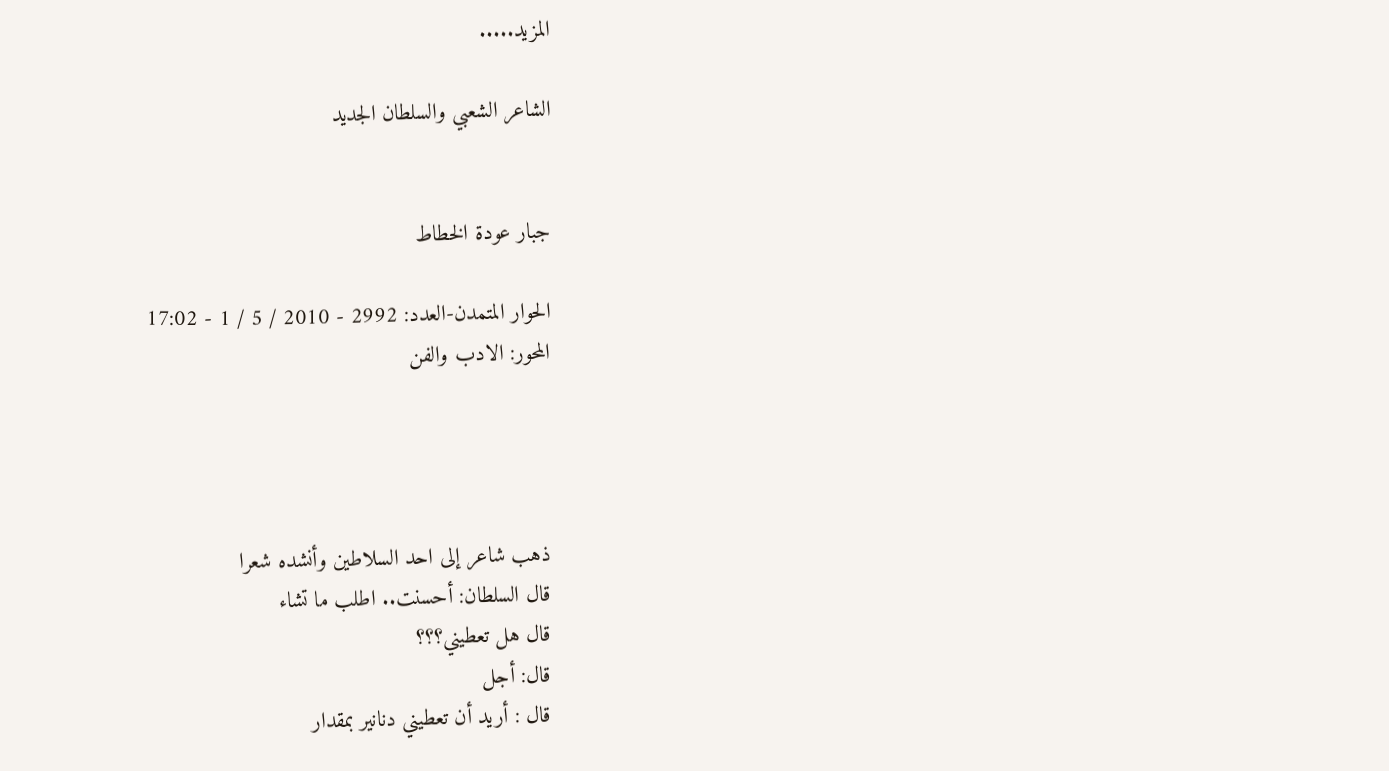المزيد.....

الشاعر الشعبي والسلطان الجديد


جبار عودة الخطاط

الحوار المتمدن-العدد: 2992 - 2010 / 5 / 1 - 17:02
المحور: الادب والفن




ذهب شاعر إلى احد السلاطين وأنشده شعرا
قال السلطان: أحسنت.. اطلب ما تشاء
قال هل تعطيني؟؟؟
قال: أجل
قال : أريد أن تعطيني دنانير بمقدار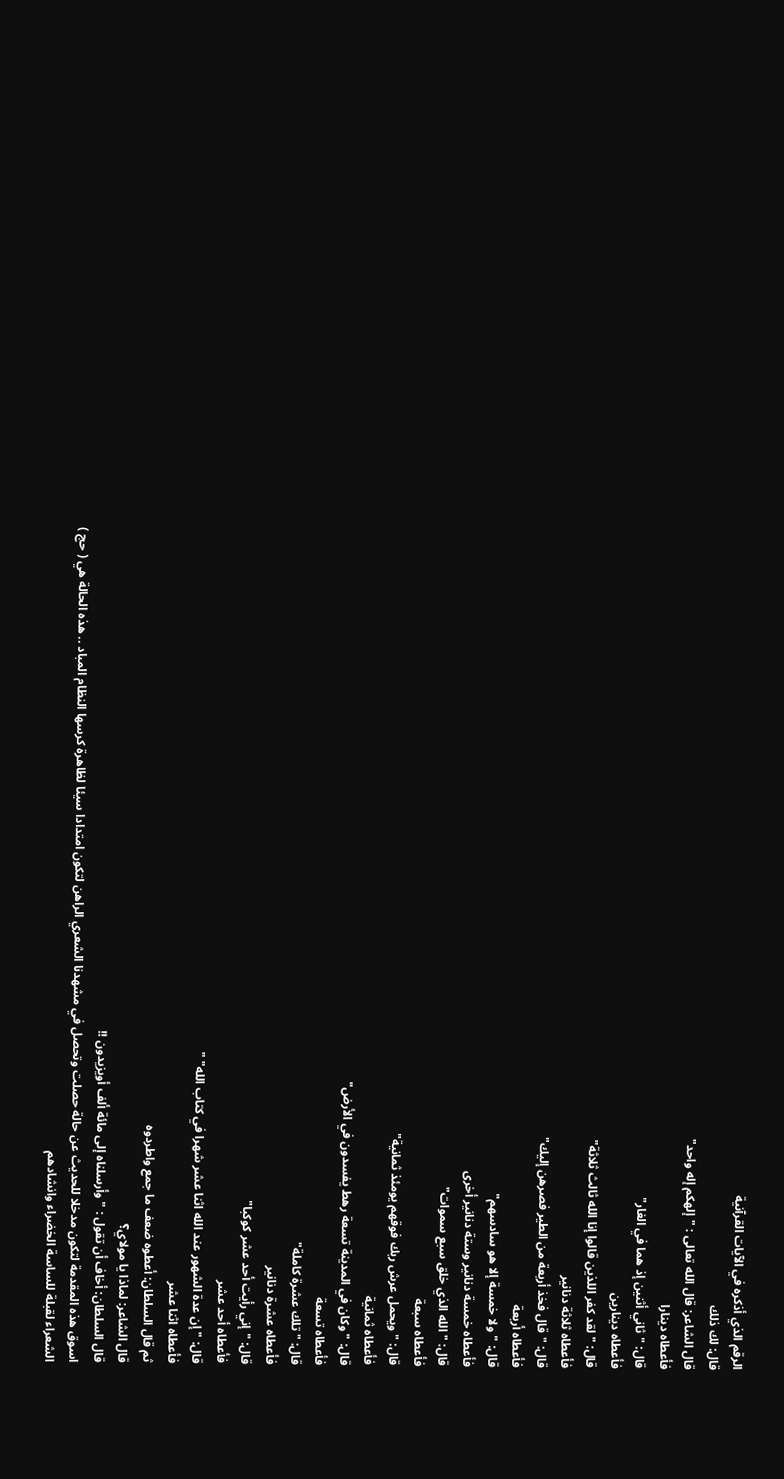الرقم الذي أذكره في الآيات القرآنية
قال: لك ذلك
قال الشاعر: قال الله تعالى : "إلهكم إله واحد"
فأعطاه دينارا
قال: "ثاني أثنين إذ هما في الغار"
فأعطاه دينارين
قال: "لقد كفر اللذين قالوا إنا الله ثالث ثلاثة"
فأعطاه ثلاثة دنانير
قال: "قال فخذ أربعة من الطير فصرهن إليك"
فأعطاه أربعة
قال: "ولا خمسة إلا هو سادسهم"
فأعطاه خمسة دنانير وستة دنانير أخرى
قال: "الله الذي خلق سبع سموات"
فأعطاه سبعة
قال: "ويحمل عرش ربك فوقهم يومئذ ثمانية"
فأعطاه ثمانية
قال: "وكان في المدينة تسعة رهط يفسدون في الأرض"
فأعطاه تسعة
قال: "تلك عشرة كاملة"
فأعطاه عشرة دنانير
قال: "إني رأيت أحد عشر كوكبا"
فأعطاه أحد عشر
قال: "إن عدة الشهور عند الله اثنا عشر شهرا في كتاب الله" "
فأعطاه اثنا عشر
ثم قال السلطان: أعطوه ضعف ما جمع واطردوه
قال الشاعر: لماذا يا مولاي؟
قال السلطان: أخاف أن تقول : "وأرسلناه إلى مائة ألف أويزيدون !!
اسوق هذه المقدمة لتكون مدخلا للحديث عن حالة حصلت وتحصل في مشهدنا الشعري الراهن لتكون امتدادا سيئا لظاهرة كرسها النظام المباد .. هذه الحالة هي ( حج ) الشعراء لقبلة للساسة الخضراء وانشادهم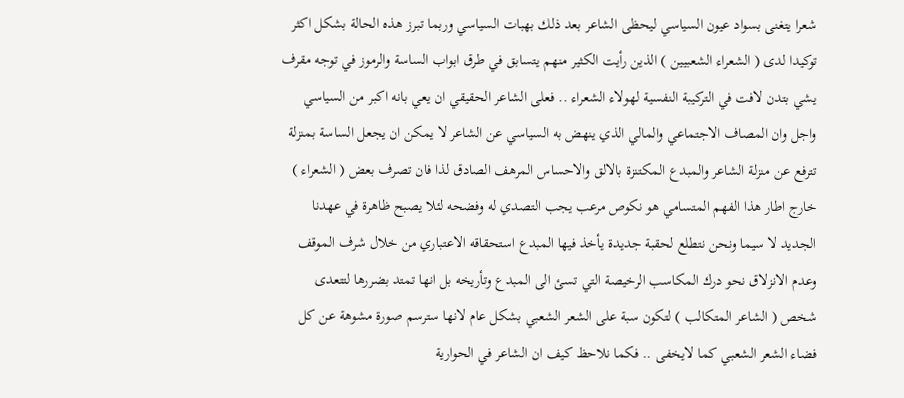شعرا يتغنى بسواد عيون السياسي ليحظى الشاعر بعد ذلك بهبات السياسي وربما تبرز هذه الحالة بشكل اكثر توكيدا لدى ( الشعراء الشعبيين ) الذين رأيت الكثير منهم يتسابق في طرق ابواب الساسة والرموز في توجه مقرف يشي بتدن لافت في التركيبة النفسية لهولاء الشعراء .. فعلى الشاعر الحقيقي ان يعي بانه اكبر من السياسي واجل وان المصاف الاجتماعي والمالي الذي ينهض به السياسي عن الشاعر لا يمكن ان يجعل الساسة بمنزلة تترفع عن منزلة الشاعر والمبدع المكتنزة بالالق والاحساس المرهف الصادق لذا فان تصرف بعض ( الشعراء ) خارج اطار هذا الفهم المتسامي هو نكوص مرعب يجب التصدي له وفضحه لئلا يصبح ظاهرة في عهدنا الجديد لا سيما ونحن نتطلع لحقبة جديدة يأخذ فيها المبدع استحقاقه الاعتباري من خلال شرف الموقف وعدم الانزلاق نحو درك المكاسب الرخيصة التي تسئ الى المبدع وتأريخه بل انها تمتد بضررها لتتعدى شخص ( الشاعر المتكالب ) لتكون سبة على الشعر الشعبي بشكل عام لانها سترسم صورة مشوهة عن كل فضاء الشعر الشعبي كما لايخفى .. فكما نلاحظ كيف ان الشاعر في الحوارية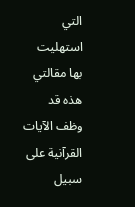التي استهليت بها مقالتي هذه قد وظف الآيات القرآنية على سبيل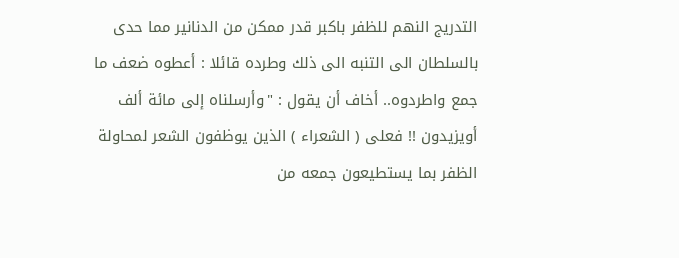التدريج النهم للظفر باكبر قدر ممكن من الدنانير مما حدى بالسلطان الى التنبه الى ذلك وطرده قائلا : أعطوه ضعف ما جمع واطردوه.. أخاف أن يقول : "وأرسلناه إلى مائة ألف أويزيدون !! فعلى ( الشعراء ) الذين يوظفون الشعر لمحاولة الظفر بما يستطيعون جمعه من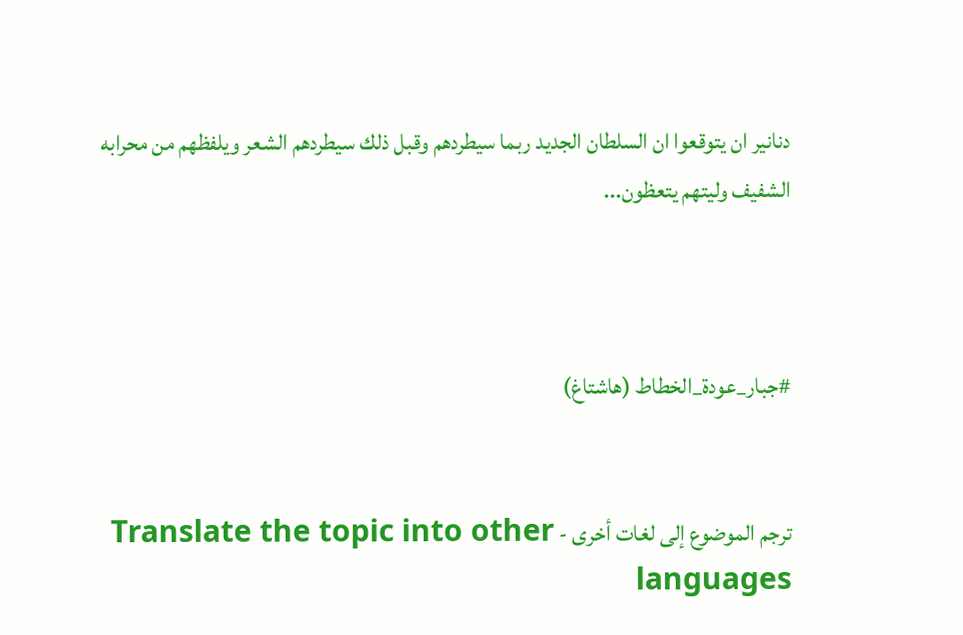دنانير ان يتوقعوا ان السلطان الجديد ربما سيطردهم وقبل ذلك سيطردهم الشعر ويلفظهم من محرابه الشفيف وليتهم يتعظون...



#جبار_عودة_الخطاط (هاشتاغ)


ترجم الموضوع إلى لغات أخرى - Translate the topic into other languages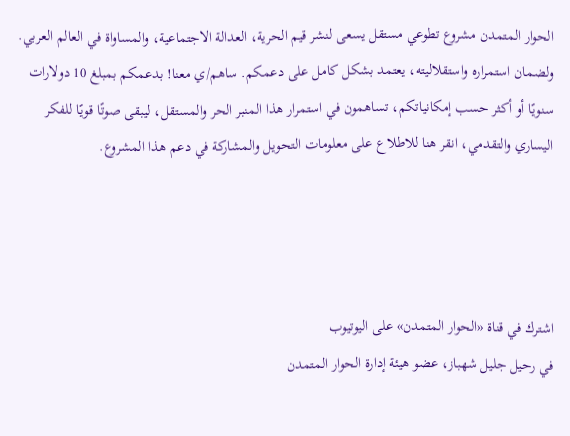الحوار المتمدن مشروع تطوعي مستقل يسعى لنشر قيم الحرية، العدالة الاجتماعية، والمساواة في العالم العربي. ولضمان استمراره واستقلاليته، يعتمد بشكل كامل على دعمكم. ساهم/ي معنا! بدعمكم بمبلغ 10 دولارات سنويًا أو أكثر حسب إمكانياتكم، تساهمون في استمرار هذا المنبر الحر والمستقل، ليبقى صوتًا قويًا للفكر اليساري والتقدمي، انقر هنا للاطلاع على معلومات التحويل والمشاركة في دعم هذا المشروع.




اشترك في قناة «الحوار المتمدن» على اليوتيوب
في رحيل جليل شهباز، عضو هيئة إدارة الحوار المتمدن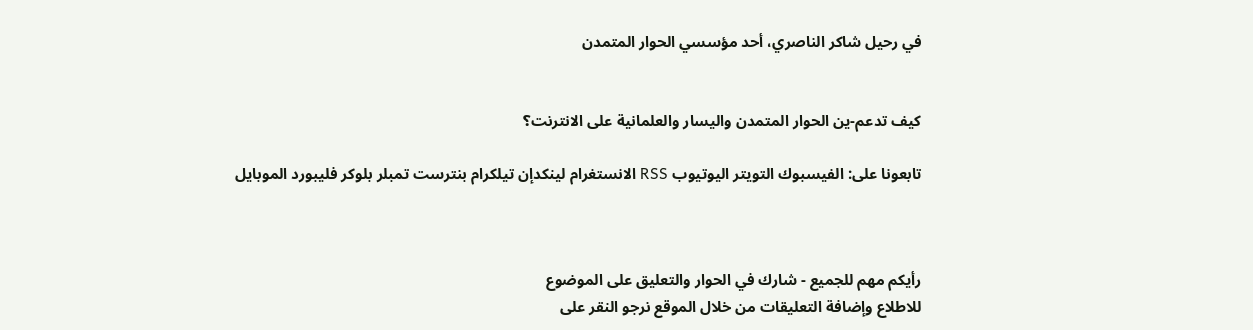في رحيل شاكر الناصري، أحد مؤسسي الحوار المتمدن


كيف تدعم-ين الحوار المتمدن واليسار والعلمانية على الانترنت؟

تابعونا على: الفيسبوك التويتر اليوتيوب RSS الانستغرام لينكدإن تيلكرام بنترست تمبلر بلوكر فليبورد الموبايل



رأيكم مهم للجميع - شارك في الحوار والتعليق على الموضوع
للاطلاع وإضافة التعليقات من خلال الموقع نرجو النقر على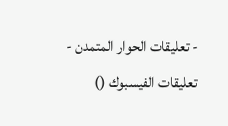- تعليقات الحوار المتمدن -
تعليقات الفيسبوك ()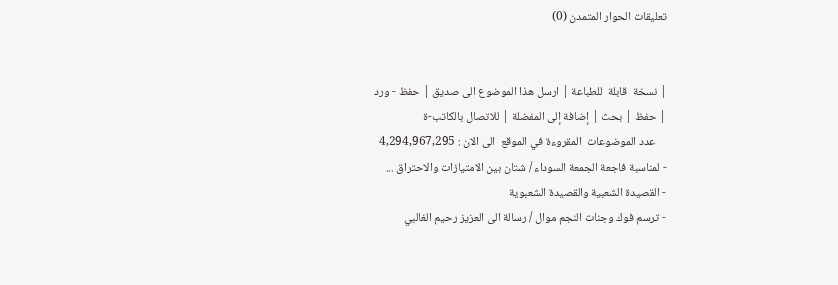تعليقات الحوار المتمدن (0)


| نسخة  قابلة  للطباعة | ارسل هذا الموضوع الى صديق | حفظ - ورد
| حفظ | بحث | إضافة إلى المفضلة | للاتصال بالكاتب-ة
    عدد الموضوعات  المقروءة في الموقع  الى الان : 4,294,967,295
- لمناسبة فاجعة الجمعة السوداء / شتان بين الامتيازات والاحتراق ...
- القصيدة الشعبية والقصيدة الشعبوية
- ترسم فوك وجنات النجم موال / رسالة الى العزيز رحيم الغالبي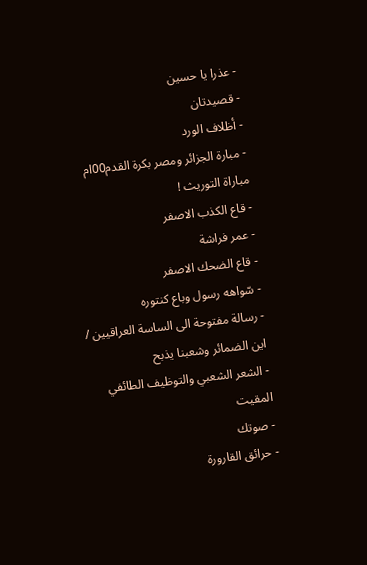- عذرا يا حسين
- قصيدتان
- أظلاف الورد
- مبارة الجزائر ومصر بكرة القدم00ام مباراة التوريث !
- قاع الكذب الاصفر
- عمر فراشة
- قاع الضحك الاصفر
- سّواهه رسول وباع كنتوره
- رسالة مفتوحة الى الساسة العراقيين / اين الضمائر وشعبنا يذبح
- الشعر الشعبي والتوظيف الطائفي المقيت
- صوتك
- حرائق القارورة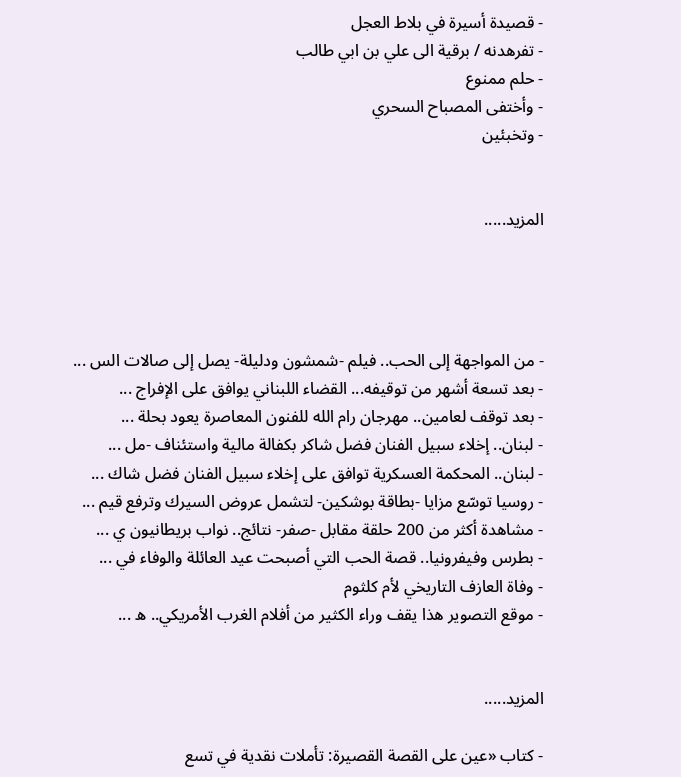- قصيدة أسيرة في بلاط العجل
- تفرهدنه / برقية الى علي بن ابي طالب
- حلم ممنوع
- وأختفى المصباح السحري
- وتخبئين


المزيد.....




- من المواجهة إلى الحب.. فيلم -شمشون ودليلة- يصل إلى صالات الس ...
- بعد تسعة أشهر من توقيفه... القضاء اللبناني يوافق على الإفراج ...
- بعد توقف لعامين.. مهرجان رام الله للفنون المعاصرة يعود بحلة ...
- لبنان.. إخلاء سبيل الفنان فضل شاكر بكفالة مالية واستئناف -مل ...
- لبنان.. المحكمة العسكرية توافق على إخلاء سبيل الفنان فضل شاك ...
- روسيا توسّع مزايا -بطاقة بوشكين- لتشمل عروض السيرك وترفع قيم ...
- مشاهدة أكثر من 200 حلقة مقابل -صفر- نتائج.. نواب بريطانيون ي ...
- بطرس وفيفرونيا.. قصة الحب التي أصبحت عيد العائلة والوفاء في ...
- وفاة العازف التاريخي لأم كلثوم
- موقع التصوير هذا يقف وراء الكثير من أفلام الغرب الأمريكي.. ه ...


المزيد.....

- كتاب «عين على القصة القصيرة: تأملات نقدية في تسع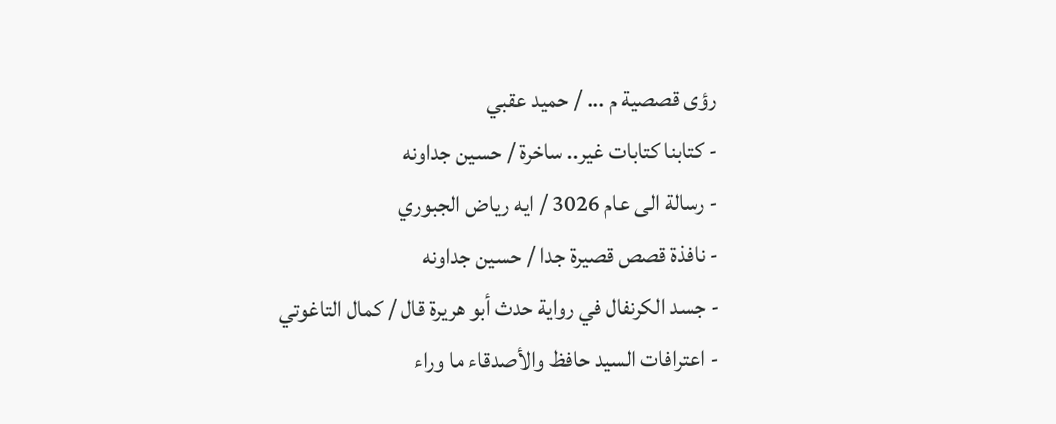رؤى قصصية م ... / حميد عقبي
- كتابنا كتابات غير.. ساخرة / حسين جداونه
- رسالة الى عام 3026 / ايه رياض الجبوري
- نافذة قصص قصيرة جدا / حسين جداونه
- جسد الكرنفال في رواية حدث أبو هريرة قال / كمال التاغوتي
- اعترافات السيد حافظ والأصدقاء ما وراء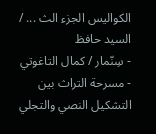الكواليس الجزء الث ... / السيد حافظ
- سِنّمار / كمال التاغوتي
- مسرحة التراث بين التشكيل النصي والتجلي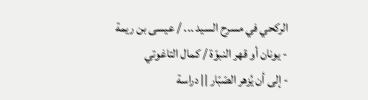الركحي في مسرح السيد ... / عيسى بن ريمة
- يونان أو قهر النبوّة / كمال التاغوتي
- إلى أن يُزهر الصّبّار || دراسة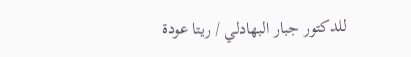للدكتور جبار البهادلي / ريتا عودة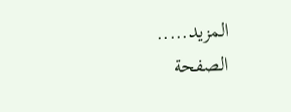المزيد.....
الصفحة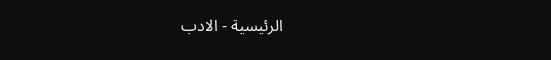الرئيسية - الادب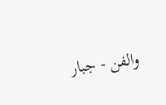والفن - جبار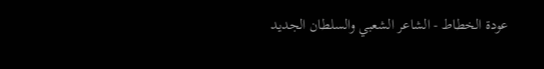عودة الخطاط - الشاعر الشعبي والسلطان الجديد